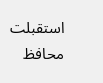استقبلت محافظ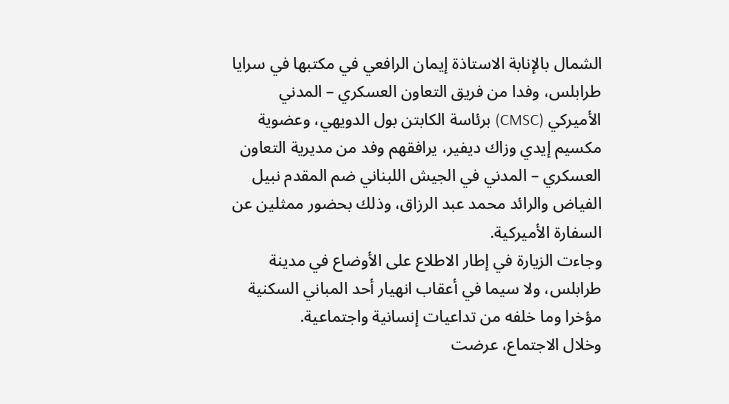الشمال بالإنابة الاستاذة إيمان الرافعي في مكتبها في سرايا طرابلس، وفدا من فريق التعاون العسكري – المدني الأميركي (CMSC) برئاسة الكابتن بول الدويهي، وعضوية مكسيم إيدي وزاك ديفير، يرافقهم وفد من مديرية التعاون العسكري – المدني في الجيش اللبناني ضم المقدم نبيل الفياض والرائد محمد عبد الرزاق، وذلك بحضور ممثلين عن السفارة الأميركية.
وجاءت الزيارة في إطار الاطلاع على الأوضاع في مدينة طرابلس، ولا سيما في أعقاب انهيار أحد المباني السكنية مؤخرا وما خلفه من تداعيات إنسانية واجتماعية.
وخلال الاجتماع، عرضت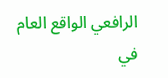الرافعي الواقع العام في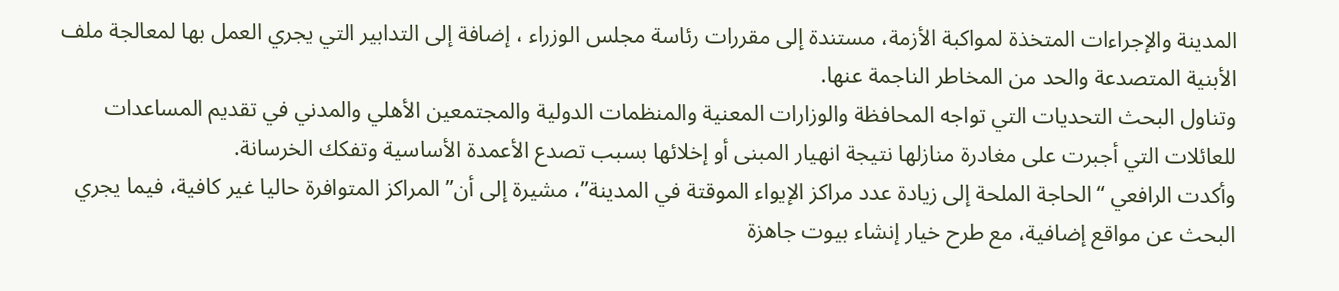المدينة والإجراءات المتخذة لمواكبة الأزمة، مستندة إلى مقررات رئاسة مجلس الوزراء ، إضافة إلى التدابير التي يجري العمل بها لمعالجة ملف الأبنية المتصدعة والحد من المخاطر الناجمة عنها.
وتناول البحث التحديات التي تواجه المحافظة والوزارات المعنية والمنظمات الدولية والمجتمعين الأهلي والمدني في تقديم المساعدات للعائلات التي أجبرت على مغادرة منازلها نتيجة انهيار المبنى أو إخلائها بسبب تصدع الأعمدة الأساسية وتفكك الخرسانة.
وأكدت الرافعي “الحاجة الملحة إلى زيادة عدد مراكز الإيواء الموقتة في المدينة”، مشيرة إلى أن” المراكز المتوافرة حاليا غير كافية، فيما يجري البحث عن مواقع إضافية، مع طرح خيار إنشاء بيوت جاهزة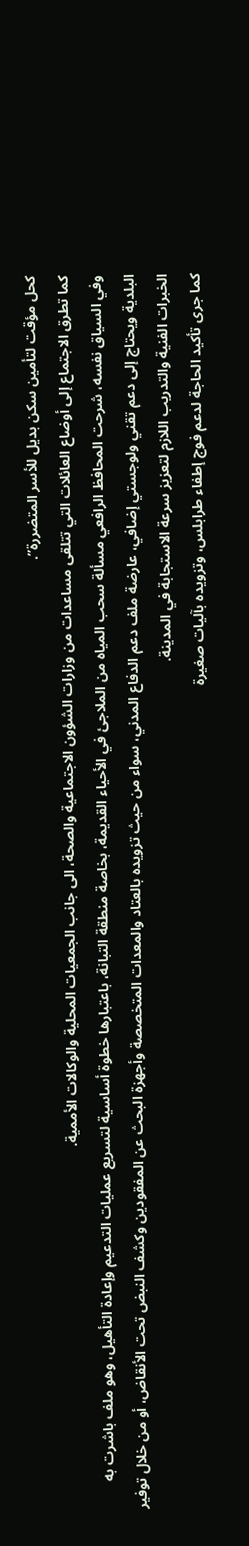كحل مؤقت لتأمين سكن بديل للأسر المتضررة”.
كما تطرق الاجتماع إلى أوضاع العائلات التي تتلقى مساعدات من وزارات الشؤون الاجتماعية والصحة، الى جانب الجمعيات المحلية والوكالات الأممية.
وفي السياق نفسه، شرحت المحافظ الرافعي مسألة سحب المياه من الملاجئ في الأحياء القديمة، بخاصة منطقة التبانة، باعتبارها خطوة أساسية لتسريع عمليات التدعيم وإعادة التأهيل، وهو ملف باشرت به البلدية ويحتاج إلى دعم تقني ولوجستي إضافي، عارضة ملف دعم الدفاع المدني، سواء من حيث تزويده بالعتاد والمعدات المتخصصة وأجهزة البحث عن المفقودين وكشف النبض تحت الأنقاض، أو من خلال توفير الخبرات الفنية والتدريب اللازم لتعزيز سرعة الاستجابة في المدينة.
كما جرى تأكيد الحاجة لدعم فوج إطفاء طرابلس، وتزويده بآليات صغيرة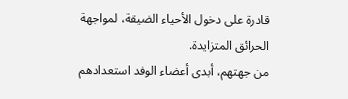قادرة على دخول الأحياء الضيقة، لمواجهة الحرائق المتزايدة.
من جهتهم، أبدى أعضاء الوفد استعدادهم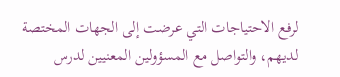لرفع الاحتياجات التي عرضت إلى الجهات المختصة لديهم، والتواصل مع المسؤولين المعنيين لدرس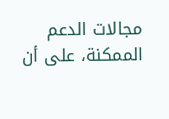مجالات الدعم الممكنة، على أن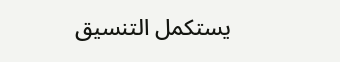يستكمل التنسيق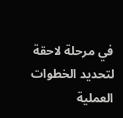في مرحلة لاحقة لتحديد الخطوات العملية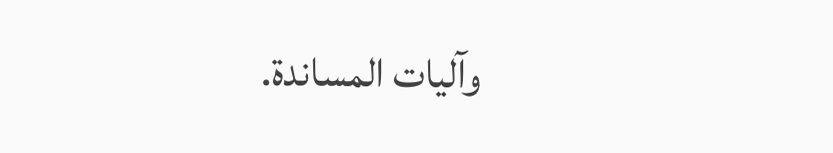وآليات المساندة.